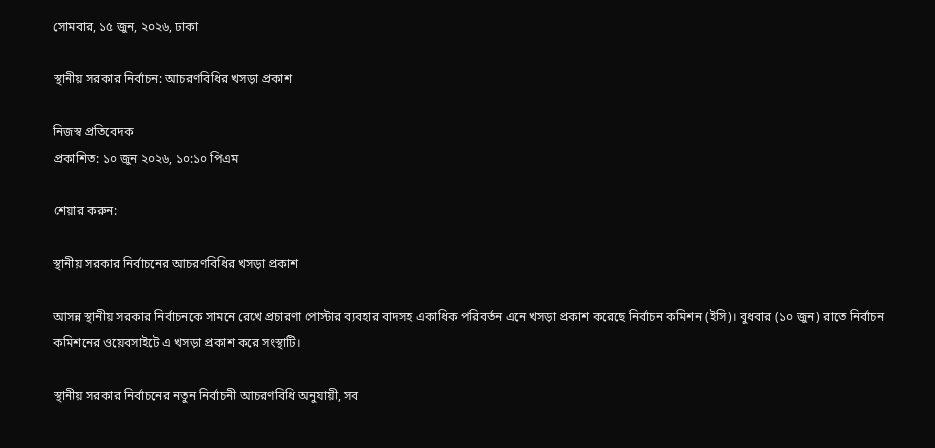সোমবার, ১৫ জুন, ২০২৬, ঢাকা

স্থানীয় সরকার নির্বাচন: আচরণবিধির খসড়া প্রকাশ

নিজস্ব প্রতিবেদক
প্রকাশিত: ১০ জুন ২০২৬, ১০:১০ পিএম

শেয়ার করুন:

স্থানীয় সরকার নির্বাচনের আচরণবিধির খসড়া প্রকাশ

আসন্ন স্থানীয় সরকার নির্বাচনকে সামনে রেখে প্রচারণা পোস্টার ব্যবহার বাদসহ একাধিক পরিবর্তন এনে খসড়া প্রকাশ করেছে নির্বাচন কমিশন (ইসি)। বুধবার (১০ জুন) রাতে নির্বাচন কমিশনের ওয়েবসাইটে এ খসড়া প্রকাশ করে সংস্থাটি।

স্থানীয় সরকার নির্বাচনের নতুন নির্বাচনী আচরণবিধি অনুযায়ী, সব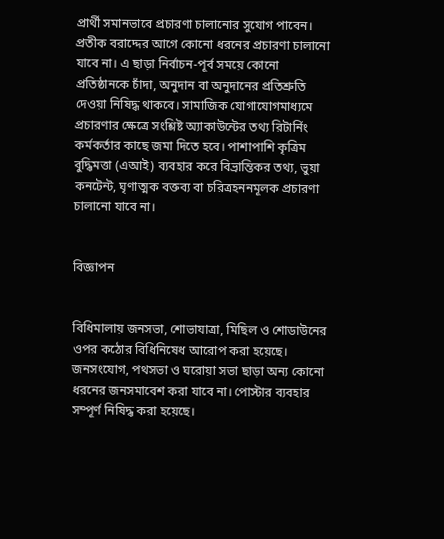প্রার্থী সমানভাবে প্রচারণা চালানোর সুযোগ পাবেন। প্রতীক বরাদ্দের আগে কোনো ধরনের প্রচারণা চালানো যাবে না। এ ছাড়া নির্বাচন-পূর্ব সময়ে কোনো প্রতিষ্ঠানকে চাঁদা, অনুদান বা অনুদানের প্রতিশ্রুতি দেওয়া নিষিদ্ধ থাকবে। সামাজিক যোগাযোগমাধ্যমে প্রচারণার ক্ষেত্রে সংশ্লিষ্ট অ্যাকাউন্টের তথ্য রিটার্নিং কর্মকর্তার কাছে জমা দিতে হবে। পাশাপাশি কৃত্রিম বুদ্ধিমত্তা (এআই) ব্যবহার করে বিভ্রান্তিকর তথ্য, ভুয়া কনটেন্ট, ঘৃণাত্মক বক্তব্য বা চরিত্রহননমূলক প্রচারণা চালানো যাবে না।


বিজ্ঞাপন


বিধিমালায় জনসভা, শোভাযাত্রা, মিছিল ও শোডাউনের ওপর কঠোর বিধিনিষেধ আরোপ করা হয়েছে। জনসংযোগ, পথসভা ও ঘরোয়া সভা ছাড়া অন্য কোনো ধরনের জনসমাবেশ করা যাবে না। পোস্টার ব্যবহার সম্পূর্ণ নিষিদ্ধ করা হয়েছে।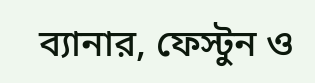ব্যানার, ফেস্টুন ও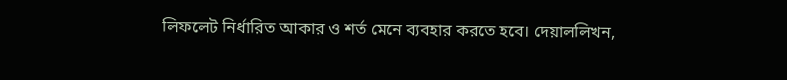লিফলেট নির্ধারিত আকার ও শর্ত মেনে ব্যবহার করতে হবে। দেয়াললিখন,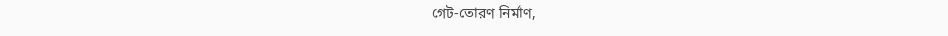গেট-তোরণ নির্মাণ,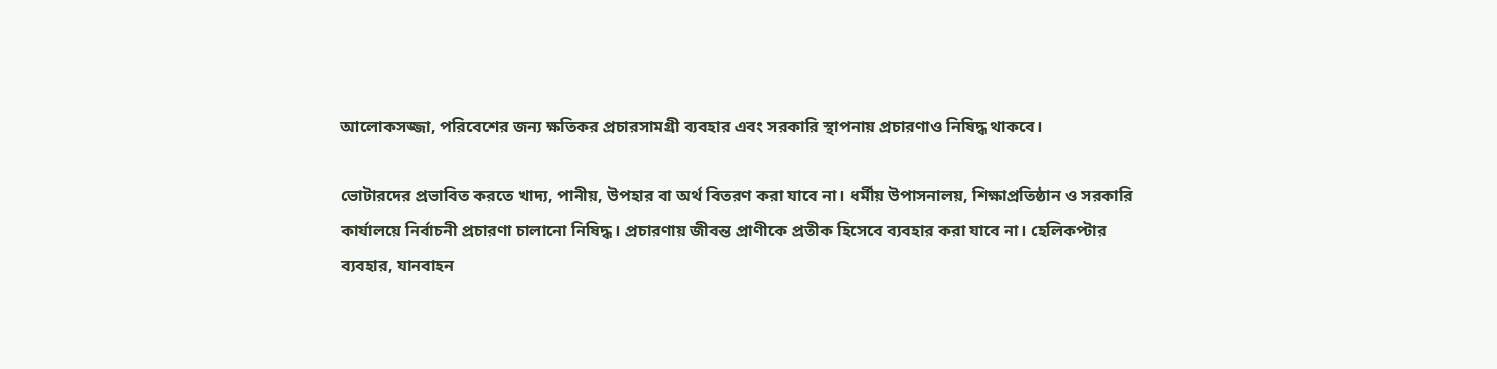আলোকসজ্জা, পরিবেশের জন্য ক্ষতিকর প্রচারসামগ্রী ব্যবহার এবং সরকারি স্থাপনায় প্রচারণাও নিষিদ্ধ থাকবে।

ভোটারদের প্রভাবিত করতে খাদ্য, পানীয়, উপহার বা অর্থ বিতরণ করা যাবে না। ধর্মীয় উপাসনালয়, শিক্ষাপ্রতিষ্ঠান ও সরকারি কার্যালয়ে নির্বাচনী প্রচারণা চালানো নিষিদ্ধ। প্রচারণায় জীবন্ত প্রাণীকে প্রতীক হিসেবে ব্যবহার করা যাবে না। হেলিকপ্টার ব্যবহার, যানবাহন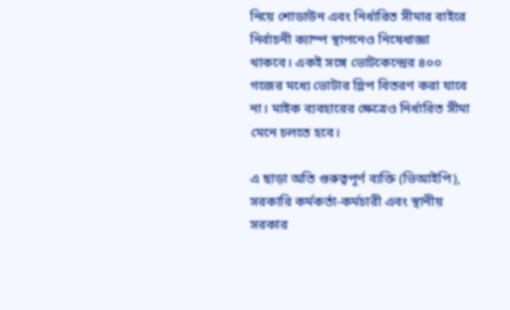নিয়ে শোডাউন এবং নির্ধারিত সীমার বাইরে নির্বাচনী ক্যাম্প স্থাপনেও নিষেধাজ্ঞা থাকবে। একই সঙ্গে ভোটকেন্দ্রের ৪০০ গজের মধ্যে ভোটার স্লিপ বিতরণ করা যাবে না। মাইক ব্যবহারের ক্ষেত্রেও নির্ধারিত সীমা মেনে চলতে হবে।

এ ছাড়া অতি গুরুত্বপূর্ণ ব্যক্তি (ভিআইপি), সরকারি কর্মকর্তা-কর্মচারী এবং স্থানীয় সরকার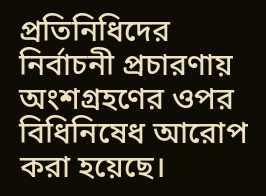প্রতিনিধিদের নির্বাচনী প্রচারণায় অংশগ্রহণের ওপর বিধিনিষেধ আরোপ করা হয়েছে।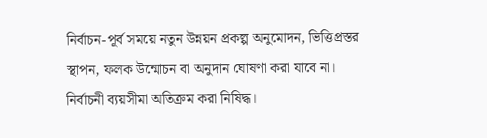নির্বাচন-পূর্ব সময়ে নতুন উন্নয়ন প্রকল্প অনুমোদন, ভিত্তিপ্রস্তর স্থাপন, ফলক উন্মোচন বা অনুদান ঘোষণা করা যাবে না। নির্বাচনী ব্যয়সীমা অতিক্রম করা নিষিদ্ধ।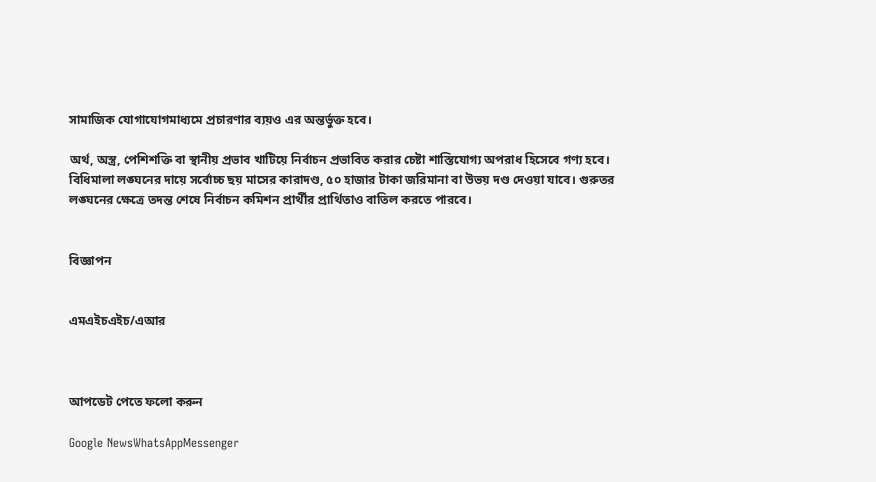সামাজিক যোগাযোগমাধ্যমে প্রচারণার ব্যয়ও এর অন্তর্ভুক্ত হবে।

অর্থ, অস্ত্র, পেশিশক্তি বা স্থানীয় প্রভাব খাটিয়ে নির্বাচন প্রভাবিত করার চেষ্টা শাস্তিযোগ্য অপরাধ হিসেবে গণ্য হবে। বিধিমালা লঙ্ঘনের দায়ে সর্বোচ্চ ছয় মাসের কারাদণ্ড, ৫০ হাজার টাকা জরিমানা বা উভয় দণ্ড দেওয়া যাবে। গুরুতর লঙ্ঘনের ক্ষেত্রে তদন্ত শেষে নির্বাচন কমিশন প্রার্থীর প্রার্থিতাও বাতিল করতে পারবে।


বিজ্ঞাপন


এমএইচএইচ/এআর



আপডেট পেতে ফলো করুন

Google NewsWhatsAppMessenger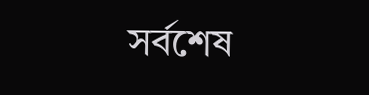সর্বশেষ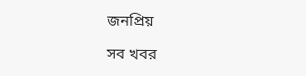জনপ্রিয়

সব খবর